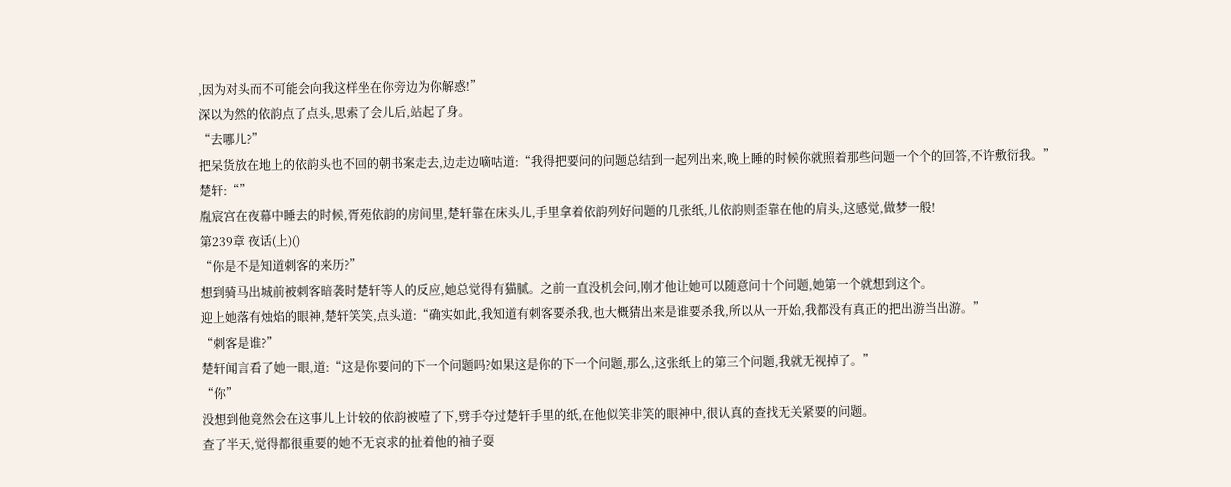,因为对头而不可能会向我这样坐在你旁边为你解惑!”
深以为然的依韵点了点头,思索了会儿后,站起了身。
“去哪儿?”
把呆货放在地上的依韵头也不回的朝书案走去,边走边嘀咕道:“我得把要问的问题总结到一起列出来,晚上睡的时候你就照着那些问题一个个的回答,不许敷衍我。”
楚轩:“”
胤宸宫在夜幕中睡去的时候,胥苑依韵的房间里,楚轩靠在床头儿,手里拿着依韵列好问题的几张纸,儿依韵则歪靠在他的肩头,这感觉,做梦一般!
第239章 夜话(上)()
“你是不是知道刺客的来历?”
想到骑马出城前被刺客暗袭时楚轩等人的反应,她总觉得有猫腻。之前一直没机会问,刚才他让她可以随意问十个问题,她第一个就想到这个。
迎上她落有烛焰的眼神,楚轩笑笑,点头道:“确实如此,我知道有刺客要杀我,也大概猜出来是谁要杀我,所以从一开始,我都没有真正的把出游当出游。”
“刺客是谁?”
楚轩闻言看了她一眼,道:“这是你要问的下一个问题吗?如果这是你的下一个问题,那么,这张纸上的第三个问题,我就无视掉了。”
“你”
没想到他竟然会在这事儿上计较的依韵被噎了下,劈手夺过楚轩手里的纸,在他似笑非笑的眼神中,很认真的查找无关紧要的问题。
查了半天,觉得都很重要的她不无哀求的扯着他的袖子耍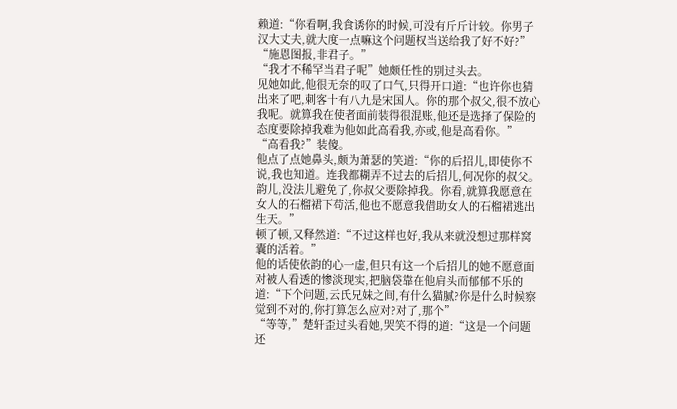赖道:“你看啊,我食诱你的时候,可没有斤斤计较。你男子汉大丈夫,就大度一点嘛这个问题权当送给我了好不好?”
“施恩图报,非君子。”
“我才不稀罕当君子呢”她颇任性的别过头去。
见她如此,他很无奈的叹了口气,只得开口道:“也许你也猜出来了吧,刺客十有八九是宋国人。你的那个叔父,很不放心我呢。就算我在使者面前装得很混账,他还是选择了保险的态度要除掉我难为他如此高看我,亦或,他是高看你。”
“高看我?”装傻。
他点了点她鼻头,颇为萧瑟的笑道:“你的后招儿,即使你不说,我也知道。连我都糊弄不过去的后招儿,何况你的叔父。韵儿,没法儿避免了,你叔父要除掉我。你看,就算我愿意在女人的石榴裙下苟活,他也不愿意我借助女人的石榴裙逃出生天。”
顿了顿,又释然道:“不过这样也好,我从来就没想过那样窝囊的活着。”
他的话使依韵的心一虚,但只有这一个后招儿的她不愿意面对被人看透的惨淡现实,把脑袋靠在他肩头而郁郁不乐的道:“下个问题,云氏兄妹之间,有什么猫腻?你是什么时候察觉到不对的,你打算怎么应对?对了,那个”
“等等,”楚轩歪过头看她,哭笑不得的道:“这是一个问题还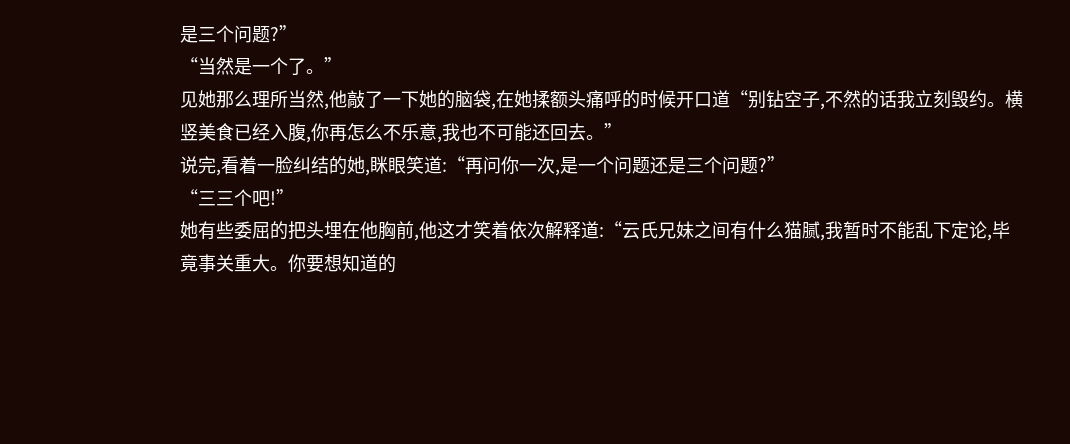是三个问题?”
“当然是一个了。”
见她那么理所当然,他敲了一下她的脑袋,在她揉额头痛呼的时候开口道“别钻空子,不然的话我立刻毁约。横竖美食已经入腹,你再怎么不乐意,我也不可能还回去。”
说完,看着一脸纠结的她,眯眼笑道:“再问你一次,是一个问题还是三个问题?”
“三三个吧!”
她有些委屈的把头埋在他胸前,他这才笑着依次解释道:“云氏兄妹之间有什么猫腻,我暂时不能乱下定论,毕竟事关重大。你要想知道的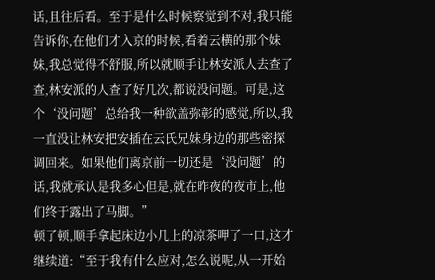话,且往后看。至于是什么时候察觉到不对,我只能告诉你,在他们才入京的时候,看着云横的那个妹妹,我总觉得不舒服,所以就顺手让林安派人去查了查,林安派的人查了好几次,都说没问题。可是,这个‘没问题’总给我一种欲盖弥彰的感觉,所以,我一直没让林安把安插在云氏兄妹身边的那些密探调回来。如果他们离京前一切还是‘没问题’的话,我就承认是我多心但是,就在昨夜的夜市上,他们终于露出了马脚。”
顿了顿,顺手拿起床边小几上的凉茶呷了一口,这才继续道:“至于我有什么应对,怎么说呢,从一开始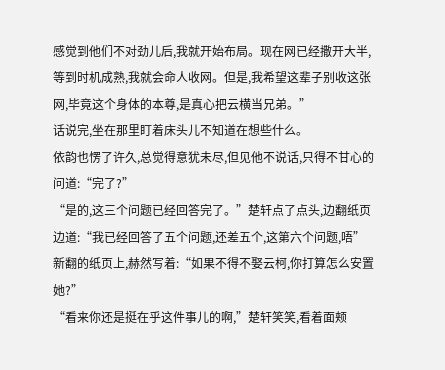感觉到他们不对劲儿后,我就开始布局。现在网已经撒开大半,等到时机成熟,我就会命人收网。但是,我希望这辈子别收这张网,毕竟这个身体的本尊,是真心把云横当兄弟。”
话说完,坐在那里盯着床头儿不知道在想些什么。
依韵也愣了许久,总觉得意犹未尽,但见他不说话,只得不甘心的问道:“完了?”
“是的,这三个问题已经回答完了。”楚轩点了点头,边翻纸页边道:“我已经回答了五个问题,还差五个,这第六个问题,唔”
新翻的纸页上,赫然写着:“如果不得不娶云柯,你打算怎么安置她?”
“看来你还是挺在乎这件事儿的啊,”楚轩笑笑,看着面颊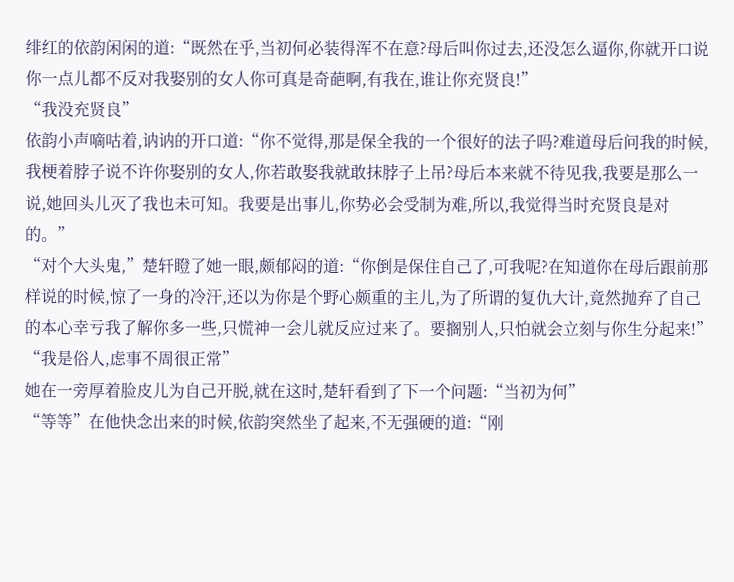绯红的依韵闲闲的道:“既然在乎,当初何必装得浑不在意?母后叫你过去,还没怎么逼你,你就开口说你一点儿都不反对我娶别的女人你可真是奇葩啊,有我在,谁让你充贤良!”
“我没充贤良”
依韵小声嘀咕着,讷讷的开口道:“你不觉得,那是保全我的一个很好的法子吗?难道母后问我的时候,我梗着脖子说不许你娶别的女人,你若敢娶我就敢抹脖子上吊?母后本来就不待见我,我要是那么一说,她回头儿灭了我也未可知。我要是出事儿,你势必会受制为难,所以,我觉得当时充贤良是对的。”
“对个大头鬼,”楚轩瞪了她一眼,颇郁闷的道:“你倒是保住自己了,可我呢?在知道你在母后跟前那样说的时候,惊了一身的冷汗,还以为你是个野心颇重的主儿,为了所谓的复仇大计,竟然抛弃了自己的本心幸亏我了解你多一些,只慌神一会儿就反应过来了。要搁别人,只怕就会立刻与你生分起来!”
“我是俗人,虑事不周很正常”
她在一旁厚着脸皮儿为自己开脱,就在这时,楚轩看到了下一个问题:“当初为何”
“等等”在他快念出来的时候,依韵突然坐了起来,不无强硬的道:“刚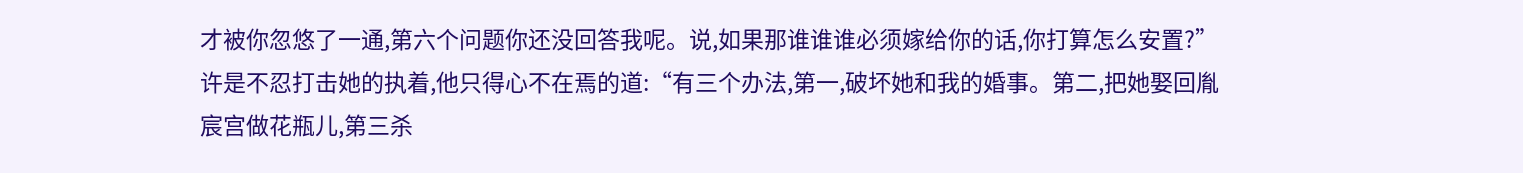才被你忽悠了一通,第六个问题你还没回答我呢。说,如果那谁谁谁必须嫁给你的话,你打算怎么安置?”
许是不忍打击她的执着,他只得心不在焉的道:“有三个办法,第一,破坏她和我的婚事。第二,把她娶回胤宸宫做花瓶儿,第三杀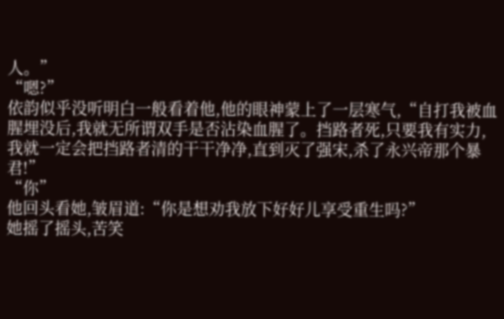人。”
“嗯?”
依韵似乎没听明白一般看着他,他的眼神蒙上了一层寒气,“自打我被血腥埋没后,我就无所谓双手是否沾染血腥了。挡路者死,只要我有实力,我就一定会把挡路者清的干干净净,直到灭了强宋,杀了永兴帝那个暴君!”
“你”
他回头看她,皱眉道:“你是想劝我放下好好儿享受重生吗?”
她摇了摇头,苦笑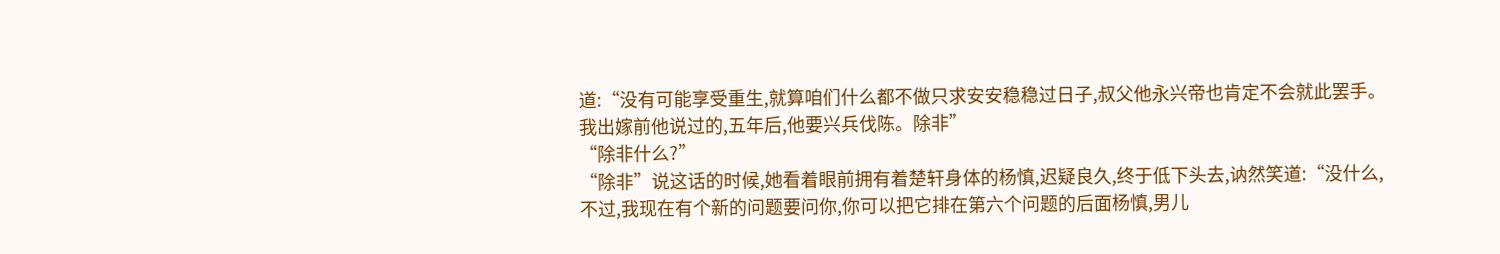道:“没有可能享受重生,就算咱们什么都不做只求安安稳稳过日子,叔父他永兴帝也肯定不会就此罢手。我出嫁前他说过的,五年后,他要兴兵伐陈。除非”
“除非什么?”
“除非”说这话的时候,她看着眼前拥有着楚轩身体的杨慎,迟疑良久,终于低下头去,讷然笑道:“没什么,不过,我现在有个新的问题要问你,你可以把它排在第六个问题的后面杨慎,男儿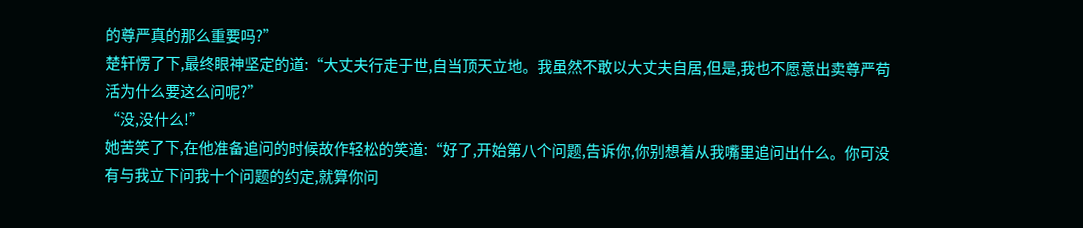的尊严真的那么重要吗?”
楚轩愣了下,最终眼神坚定的道:“大丈夫行走于世,自当顶天立地。我虽然不敢以大丈夫自居,但是,我也不愿意出卖尊严苟活为什么要这么问呢?”
“没,没什么!”
她苦笑了下,在他准备追问的时候故作轻松的笑道:“好了,开始第八个问题,告诉你,你别想着从我嘴里追问出什么。你可没有与我立下问我十个问题的约定,就算你问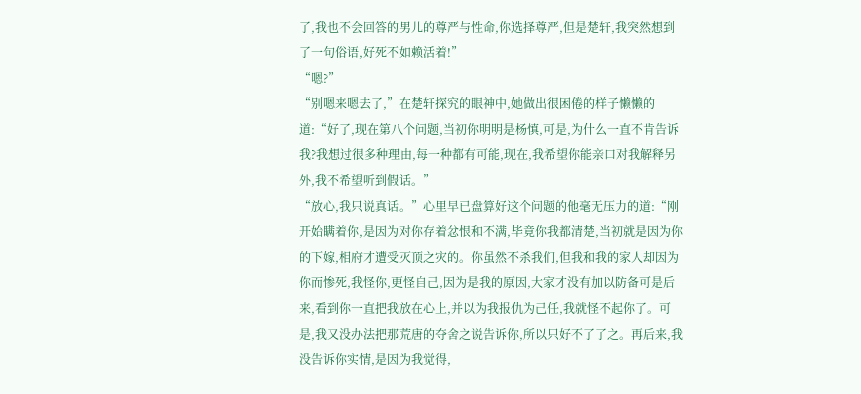了,我也不会回答的男儿的尊严与性命,你选择尊严,但是楚轩,我突然想到了一句俗语,好死不如赖活着!”
“嗯?”
“别嗯来嗯去了,”在楚轩探究的眼神中,她做出很困倦的样子懒懒的道:“好了,现在第八个问题,当初你明明是杨慎,可是,为什么一直不肯告诉我?我想过很多种理由,每一种都有可能,现在,我希望你能亲口对我解释另外,我不希望听到假话。”
“放心,我只说真话。”心里早已盘算好这个问题的他毫无压力的道:“刚开始瞒着你,是因为对你存着忿恨和不满,毕竟你我都清楚,当初就是因为你的下嫁,相府才遭受灭顶之灾的。你虽然不杀我们,但我和我的家人却因为你而惨死,我怪你,更怪自己,因为是我的原因,大家才没有加以防备可是后来,看到你一直把我放在心上,并以为我报仇为己任,我就怪不起你了。可是,我又没办法把那荒唐的夺舍之说告诉你,所以只好不了了之。再后来,我没告诉你实情,是因为我觉得,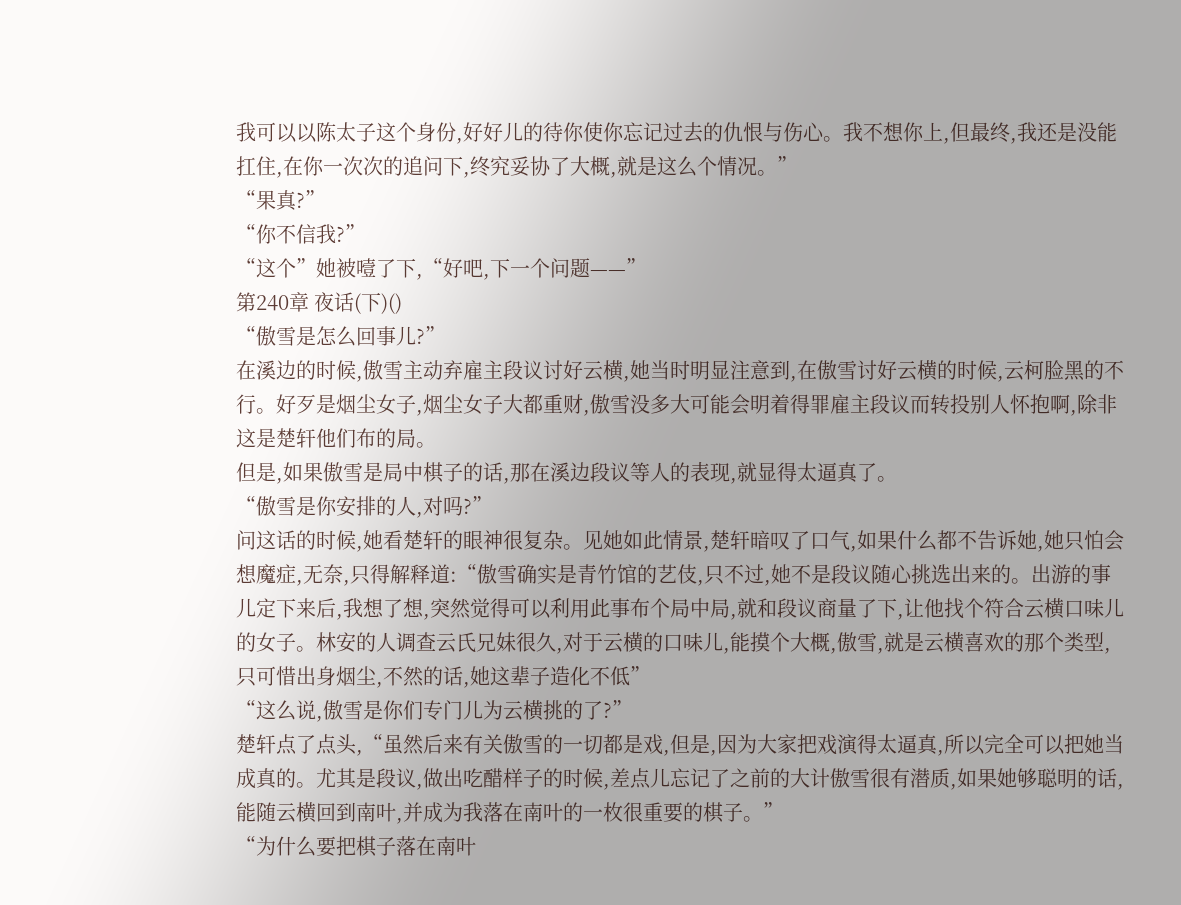我可以以陈太子这个身份,好好儿的待你使你忘记过去的仇恨与伤心。我不想你上,但最终,我还是没能扛住,在你一次次的追问下,终究妥协了大概,就是这么个情况。”
“果真?”
“你不信我?”
“这个”她被噎了下,“好吧,下一个问题——”
第240章 夜话(下)()
“傲雪是怎么回事儿?”
在溪边的时候,傲雪主动弃雇主段议讨好云横,她当时明显注意到,在傲雪讨好云横的时候,云柯脸黑的不行。好歹是烟尘女子,烟尘女子大都重财,傲雪没多大可能会明着得罪雇主段议而转投别人怀抱啊,除非这是楚轩他们布的局。
但是,如果傲雪是局中棋子的话,那在溪边段议等人的表现,就显得太逼真了。
“傲雪是你安排的人,对吗?”
问这话的时候,她看楚轩的眼神很复杂。见她如此情景,楚轩暗叹了口气,如果什么都不告诉她,她只怕会想魔症,无奈,只得解释道:“傲雪确实是青竹馆的艺伎,只不过,她不是段议随心挑选出来的。出游的事儿定下来后,我想了想,突然觉得可以利用此事布个局中局,就和段议商量了下,让他找个符合云横口味儿的女子。林安的人调查云氏兄妹很久,对于云横的口味儿,能摸个大概,傲雪,就是云横喜欢的那个类型,只可惜出身烟尘,不然的话,她这辈子造化不低”
“这么说,傲雪是你们专门儿为云横挑的了?”
楚轩点了点头,“虽然后来有关傲雪的一切都是戏,但是,因为大家把戏演得太逼真,所以完全可以把她当成真的。尤其是段议,做出吃醋样子的时候,差点儿忘记了之前的大计傲雪很有潜质,如果她够聪明的话,能随云横回到南叶,并成为我落在南叶的一枚很重要的棋子。”
“为什么要把棋子落在南叶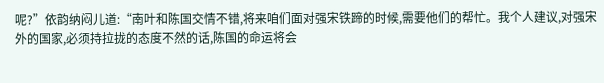呢?”依韵纳闷儿道:“南叶和陈国交情不错,将来咱们面对强宋铁蹄的时候,需要他们的帮忙。我个人建议,对强宋外的国家,必须持拉拢的态度不然的话,陈国的命运将会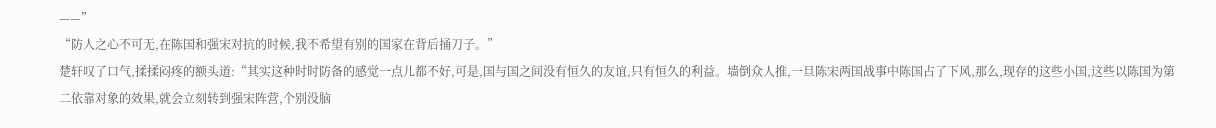——”
“防人之心不可无,在陈国和强宋对抗的时候,我不希望有别的国家在背后捅刀子。”
楚轩叹了口气,揉揉闷疼的额头道:“其实这种时时防备的感觉一点儿都不好,可是,国与国之间没有恒久的友谊,只有恒久的利益。墙倒众人推,一旦陈宋两国战事中陈国占了下风,那么,现存的这些小国,这些以陈国为第二依靠对象的效果,就会立刻转到强宋阵营,个别没脑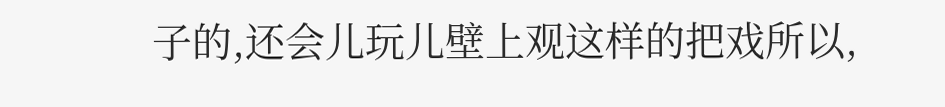子的,还会儿玩儿壁上观这样的把戏所以,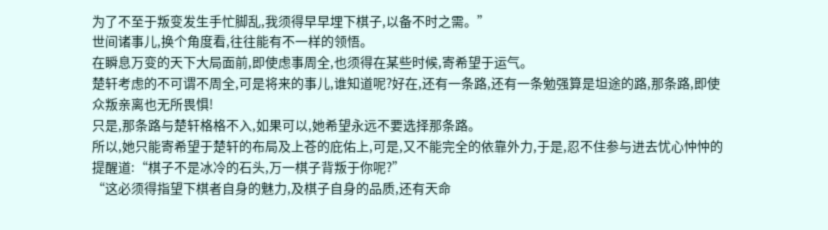为了不至于叛变发生手忙脚乱,我须得早早埋下棋子,以备不时之需。”
世间诸事儿,换个角度看,往往能有不一样的领悟。
在瞬息万变的天下大局面前,即使虑事周全,也须得在某些时候,寄希望于运气。
楚轩考虑的不可谓不周全,可是将来的事儿,谁知道呢?好在,还有一条路,还有一条勉强算是坦途的路,那条路,即使众叛亲离也无所畏惧!
只是,那条路与楚轩格格不入,如果可以,她希望永远不要选择那条路。
所以,她只能寄希望于楚轩的布局及上苍的庇佑上,可是,又不能完全的依靠外力,于是,忍不住参与进去忧心忡忡的提醒道:“棋子不是冰冷的石头,万一棋子背叛于你呢?”
“这必须得指望下棋者自身的魅力,及棋子自身的品质,还有天命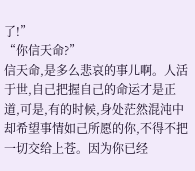了!”
“你信天命?”
信天命,是多么悲哀的事儿啊。人活于世,自己把握自己的命运才是正道,可是,有的时候,身处茫然混沌中却希望事情如己所愿的你,不得不把一切交给上苍。因为你已经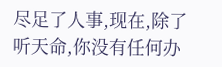尽足了人事,现在,除了听天命,你没有任何办